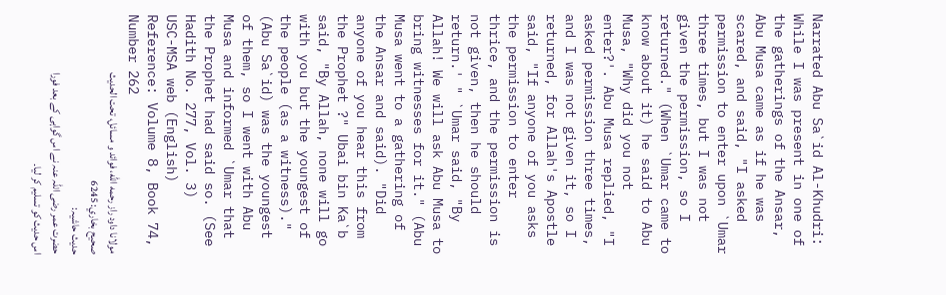Narrated Abu Sa`id Al-Khudri: While I was present in one of the gatherings of the Ansar, Abu Musa came as if he was scared, and said, "I asked permission to enter upon `Umar three times, but I was not given the permission, so I returned." (When `Umar came to know about it) he said to Abu Musa, "Why did you not enter?'. Abu Musa replied, "I asked permission three times, and I was not given it, so I returned, for Allah's Apostle said, "If anyone of you asks the permission to enter thrice, and the permission is not given, then he should return.' " `Umar said, "By Allah! We will ask Abu Musa to bring witnesses for it." (Abu Musa went to a gathering of the Ansar and said). "Did anyone of you hear this from the Prophet ?" Ubai bin Ka`b said, "By Allah, none will go with you but the youngest of the people (as a witness)." (Abu Sa`id) was the youngest of them, so I went with Abu Musa and informed `Umar that the Prophet had said so. (See Hadith No. 277, Vol. 3)
USC-MSA web (English) Reference: Volume 8, Book 74, Number 262
مولانا داود راز رحمه الله، فوائد و مسائل، تحت الحديث صحيح بخاري: 6245
حدیث حاشیہ:
حضرت عمر رضی اللہ عنہ نے اس گواہی کے بعد فورا اس حدیث کو تسلیم کر لیا۔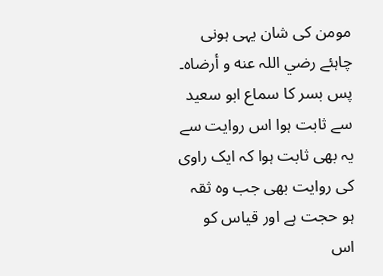مومن کی شان یہی ہونی چاہئے رضي اللہ عنه و أرضاہ۔
پس بسر کا سماع ابو سعید سے ثابت ہوا اس روایت سے یہ بھی ثابت ہوا کہ ایک راوی کی روایت بھی جب وہ ثقہ ہو حجت ہے اور قیاس کو اس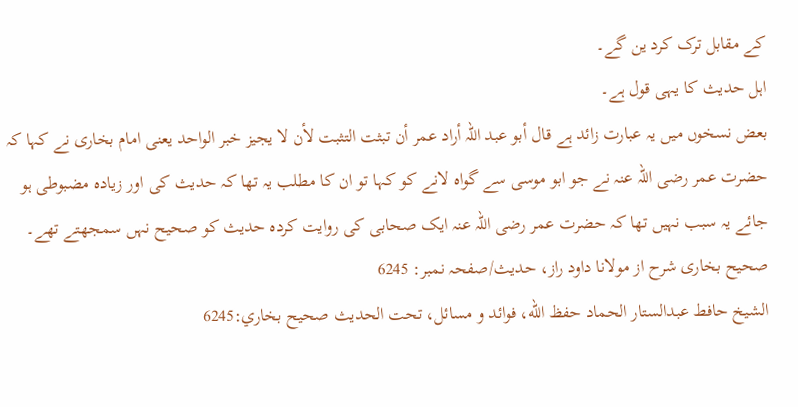کے مقابل ترک کرد ین گے۔
اہل حدیث کا یہی قول ہے۔
بعض نسخوں میں یہ عبارت زائد ہے قال أبو عبد اللہ أراد عمر أن تبثت التثبت لأن لا یجیز خبر الواحد یعنی امام بخاری نے کہا کہ حضرت عمر رضی اللہ عنہ نے جو ابو موسی سے گواہ لانے کو کہا تو ان کا مطلب یہ تھا کہ حدیث کی اور زیادہ مضبوطی ہو جائے یہ سبب نہیں تھا کہ حضرت عمر رضی اللہ عنہ ایک صحابی کی روایت کردہ حدیث کو صحیح نہں سمجھتے تھے۔
صحیح بخاری شرح از مولانا داود راز، حدیث/صفحہ نمبر: 6245
الشيخ حافط عبدالستار الحماد حفظ الله، فوائد و مسائل، تحت الحديث صحيح بخاري:6245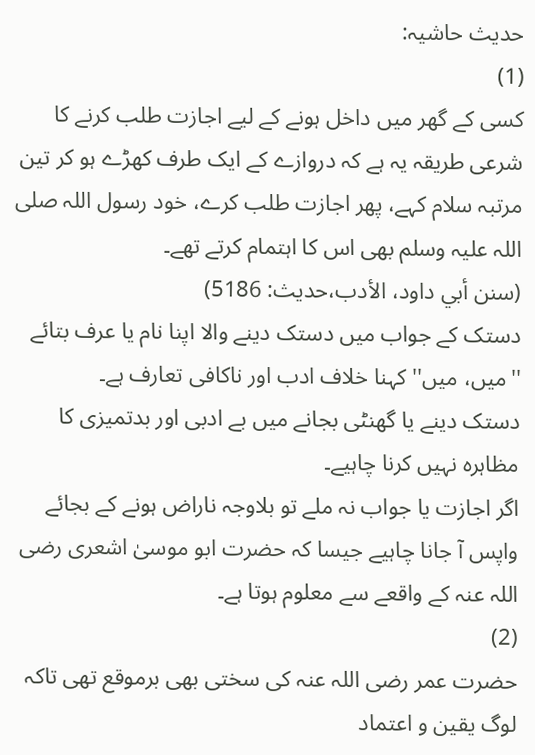حدیث حاشیہ:
(1)
کسی کے گھر میں داخل ہونے کے لیے اجازت طلب کرنے کا شرعی طریقہ یہ ہے کہ دروازے کے ایک طرف کھڑے ہو کر تین مرتبہ سلام کہے، پھر اجازت طلب کرے، خود رسول اللہ صلی اللہ علیہ وسلم بھی اس کا اہتمام کرتے تھے۔
(سنن أبي داود، الأدب،حدیث: 5186)
دستک کے جواب میں دستک دینے والا اپنا نام یا عرف بتائے ''میں، میں'' کہنا خلاف ادب اور ناکافی تعارف ہے۔
دستک دینے یا گھنٹی بجانے میں بے ادبی اور بدتمیزی کا مظاہرہ نہیں کرنا چاہیے۔
اگر اجازت یا جواب نہ ملے تو بلاوجہ ناراض ہونے کے بجائے واپس آ جانا چاہیے جیسا کہ حضرت ابو موسیٰ اشعری رضی اللہ عنہ کے واقعے سے معلوم ہوتا ہے۔
(2)
حضرت عمر رضی اللہ عنہ کی سختی بھی برموقع تھی تاکہ لوگ یقین و اعتماد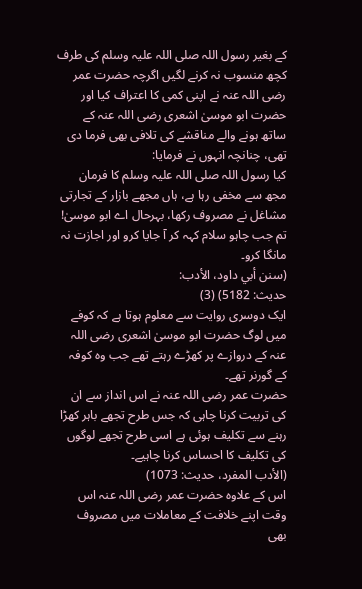کے بغیر رسول اللہ صلی اللہ علیہ وسلم کی طرف کچھ منسوب نہ کرنے لگیں اگرچہ حضرت عمر رضی اللہ عنہ نے اپنی کمی کا اعتراف کیا اور حضرت ابو موسیٰ اشعری رضی اللہ عنہ کے ساتھ ہونے والے مناقشے کی تلافی بھی فرما دی تھی، چنانچہ انہوں نے فرمایا:
کیا رسول اللہ صلی اللہ علیہ وسلم کا فرمان مجھ سے مخفی رہا ہے، ہاں مجھے بازار کے تجارتی مشاغل نے مصروف رکھا، بہرحال اے ابو موسیٰ! تم جب چاہو سلام کہہ کر آ جایا کرو اور اجازت نہ مانگا کرو۔
(سنن أبي داود، الأدب:
حدیث: 5182) (3)
ایک دوسری روایت سے معلوم ہوتا ہے کہ کوفے میں لوگ حضرت ابو موسیٰ اشعری رضی اللہ عنہ کے دروازے پر کھڑے رہتے تھے جب وہ کوفہ کے گورنر تھے۔
حضرت عمر رضی اللہ عنہ نے اس انداز سے ان کی تربیت کرنا چاہی کہ جس طرح تجھے باہر کھڑا رہنے سے تکلیف ہوئی ہے اسی طرح تجھے لوگوں کی تکلیف کا احساس کرنا چاہیے۔
(الأدب المفرد، حدیث: 1073)
اس کے علاوہ حضرت عمر رضی اللہ عنہ اس وقت اپنے خلافت کے معاملات میں مصروف بھی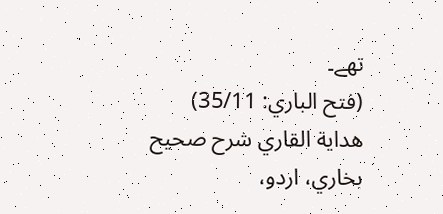تھے۔
(فتح الباري: 35/11)
هداية القاري شرح صحيح بخاري، اردو،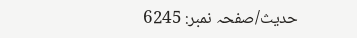حدیث/صفحہ نمبر: 6245